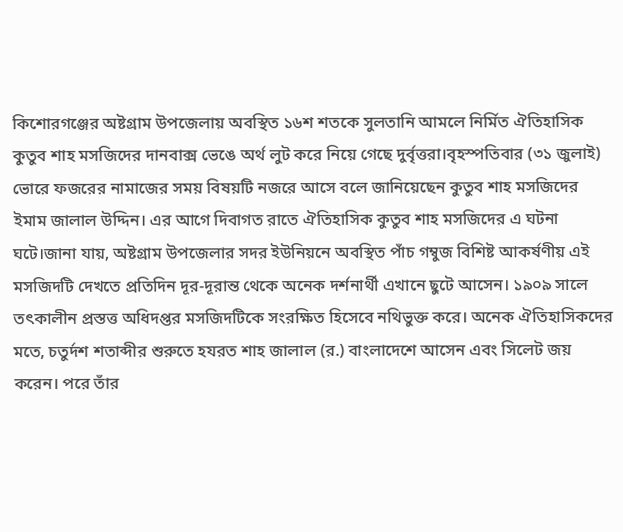কিশোরগঞ্জের অষ্টগ্রাম উপজেলায় অবস্থিত ১৬শ শতকে সুলতানি আমলে নির্মিত ঐতিহাসিক কুতুব শাহ মসজিদের দানবাক্স ভেঙে অর্থ লুট করে নিয়ে গেছে দুর্বৃত্তরা।বৃহস্পতিবার (৩১ জুলাই) ভোরে ফজরের নামাজের সময় বিষয়টি নজরে আসে বলে জানিয়েছেন কুতুব শাহ মসজিদের ইমাম জালাল উদ্দিন। এর আগে দিবাগত রাতে ঐতিহাসিক কুতুব শাহ মসজিদের এ ঘটনা ঘটে।জানা যায়, অষ্টগ্রাম উপজেলার সদর ইউনিয়নে অবস্থিত পাঁচ গম্বুজ বিশিষ্ট আকর্ষণীয় এই মসজিদটি দেখতে প্রতিদিন দূর-দূরান্ত থেকে অনেক দর্শনার্থী এখানে ছুটে আসেন। ১৯০৯ সালে তৎকালীন প্রস্তত্ত অধিদপ্তর মসজিদটিকে সংরক্ষিত হিসেবে নথিভুক্ত করে। অনেক ঐতিহাসিকদের মতে, চতুর্দশ শতাব্দীর শুরুতে হযরত শাহ জালাল (র.) বাংলাদেশে আসেন এবং সিলেট জয় করেন। পরে তাঁর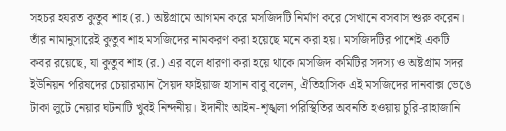সহচর হযরত কুতুব শাহ (র.) অষ্টগ্রামে আগমন করে মসজিদটি নির্মাণ করে সেখানে বসবাস শুরু করেন। তাঁর নামানুসারেই কুতুব শাহ মসজিদের নামকরণ করা হয়েছে মনে করা হয়। মসজিদটির পাশেই একটি কবর রয়েছে, যা কুতুব শাহ (র.) এর বলে ধারণা করা হয়ে থাকে।মসজিদ কমিটির সদস্য ও অষ্টগ্রাম সদর ইউনিয়ন পরিষদের চেয়ারম্যান সৈয়দ ফাইয়াজ হাসান বাবু বলেন, ঐতিহাসিক এই মসজিদের দানবাক্স ভেঙে টাকা লুটে নেয়ার ঘটনাটি খুবই নিন্দনীয়। ইদানীং আইন-শৃঙ্খলা পরিস্থিতির অবনতি হওয়ায় চুরি-রাহাজানি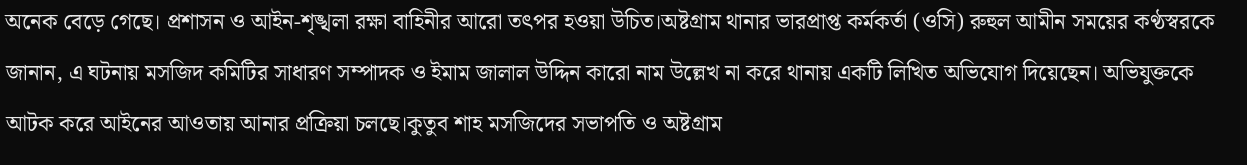অনেক বেড়ে গেছে। প্রশাসন ও আইন-শৃঙ্খলা রক্ষা বাহিনীর আরো তৎপর হওয়া উচিত।অষ্টগ্রাম থানার ভারপ্রাপ্ত কর্মকর্তা (ওসি) রুহুল আমীন সময়ের কণ্ঠস্বরকে জানান, এ ঘটনায় মসজিদ কমিটির সাধারণ সম্পাদক ও ইমাম জালাল উদ্দিন কারো নাম উল্লেখ না করে থানায় একটি লিখিত অভিযোগ দিয়েছেন। অভিযুক্তকে আটক করে আইনের আওতায় আনার প্রক্রিয়া চলছে।কুতুব শাহ মসজিদের সভাপতি ও অষ্টগ্রাম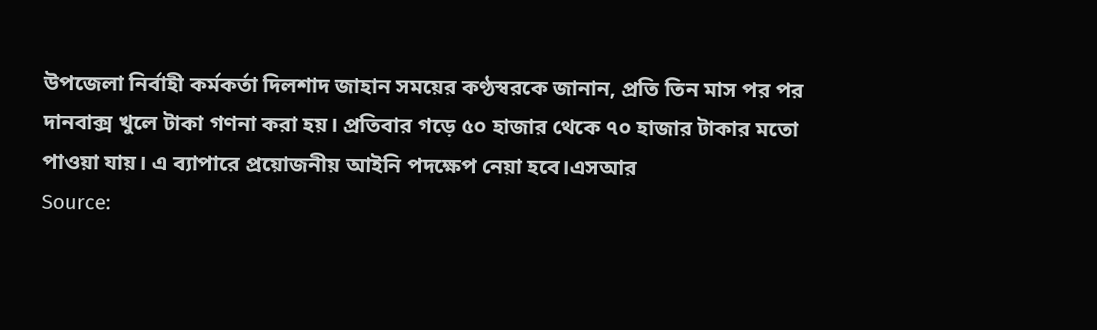উপজেলা নির্বাহী কর্মকর্তা দিলশাদ জাহান সময়ের কণ্ঠস্বরকে জানান, প্রতি তিন মাস পর পর দানবাক্স খুলে টাকা গণনা করা হয়। প্রতিবার গড়ে ৫০ হাজার থেকে ৭০ হাজার টাকার মতো পাওয়া যায়। এ ব্যাপারে প্রয়োজনীয় আইনি পদক্ষেপ নেয়া হবে।এসআর
Source: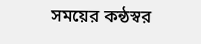সময়ের কন্ঠস্বর